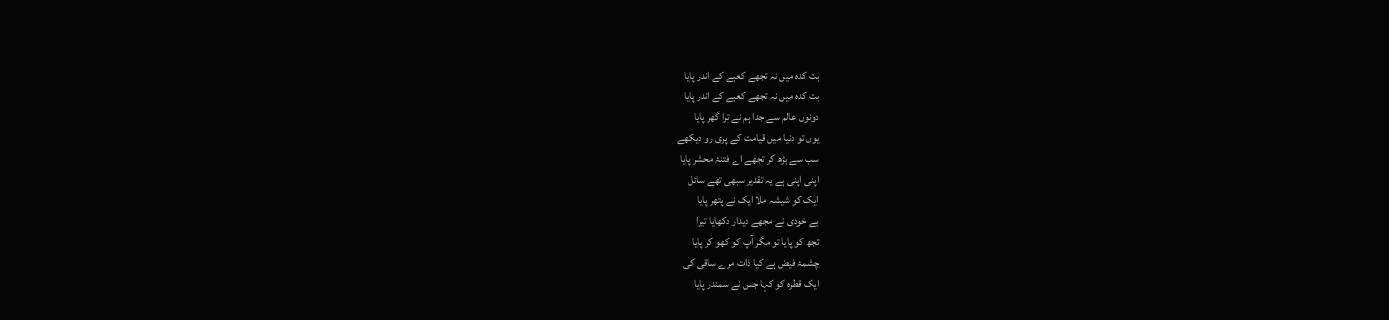بت کدہ میں نہ تجھے کعبے کے اندر پایا
بت کدہ میں نہ تجھے کعبے کے اندر پایا
دونوں عالم سے جدا ہم نے ترا گھر پایا
یوں تو دنیا میں قیامت کے پری رو دیکھے
سب سے بڑھ کر تجھے اے فتنۂ محشر پایا
اپنی اپنی ہے یہ تقدیر سبھی تھے سائل
ایک کو شیشہ ملا ایک نے پتھر پایا
بے خودی نے مجھے دیدار دکھایا تیرا
تجھ کو پایا تو مگر آپ کو کھو کر پایا
چشمۂ فیض ہے کیا ذات مرے ساقی کی
ایک قطرہ کو کہا جس نے سمندر پایا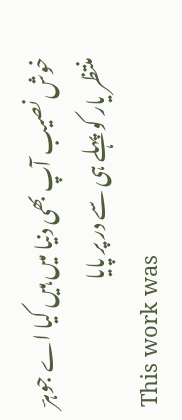خوش نصیب آپ بھی دنیا میں ہیں کیا اے جوہرؔ
منتظر یار کو پہلے ہی سے در پر پایا
This work was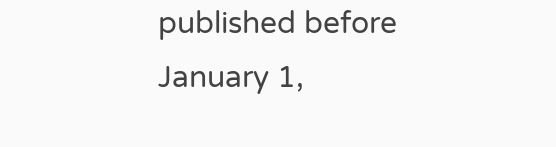published before January 1,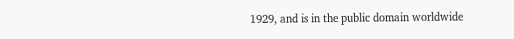1929, and is in the public domain worldwide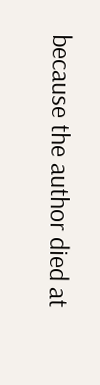because the author died at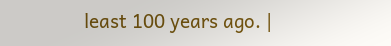least 100 years ago. |